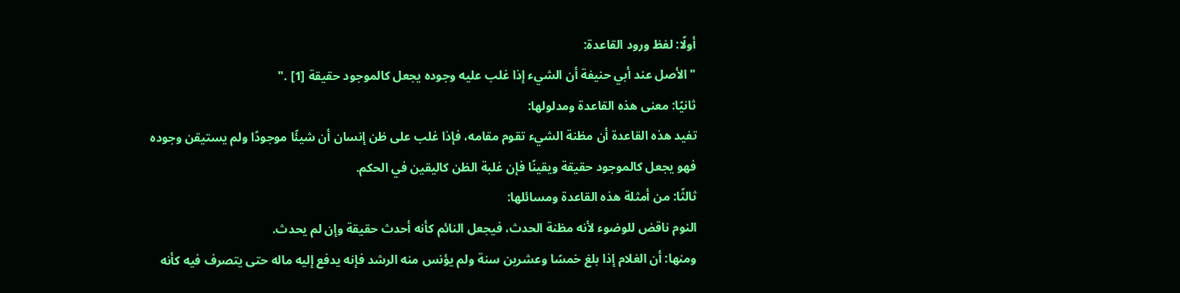أولًا: لفظ ورود القاعدة:
"الأصل عند أبي حنيفة أن الشيء إذا غلب عليه وجوده يجعل كالموجود حقيقة [1] ."
ثانيًا: معنى هذه القاعدة ومدلولها:
تفيد هذه القاعدة أن مظنة الشيء تقوم مقامه، فإذا غلب على ظن إنسان أن شيئًا موجودًا ولم يستيقن وجوده فهو يجعل كالموجود حقيقة ويقينًا فإن غلبة الظن كاليقين في الحكم.
ثالثًا: من أمثلة هذه القاعدة ومسائلها:
النوم ناقض للوضوء لأنه مظنة الحدث، فيجعل النائم كأنه أحدث حقيقة وإن لم يحدث.
ومنها: أن الغلام إذا بلغ خمسًا وعشرين سنة ولم يؤنس منه الرشد فإنه يدفع إليه ماله حتى يتصرف فيه كأنه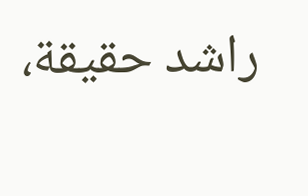راشد حقيقة،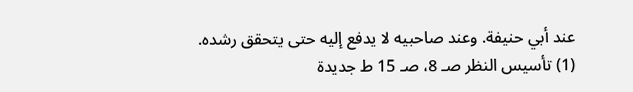عند أبي حنيفة. وعند صاحبيه لا يدفع إليه حتى يتحقق رشده.
(1) تأسيس النظر صـ 8، صـ 15 ط جديدة